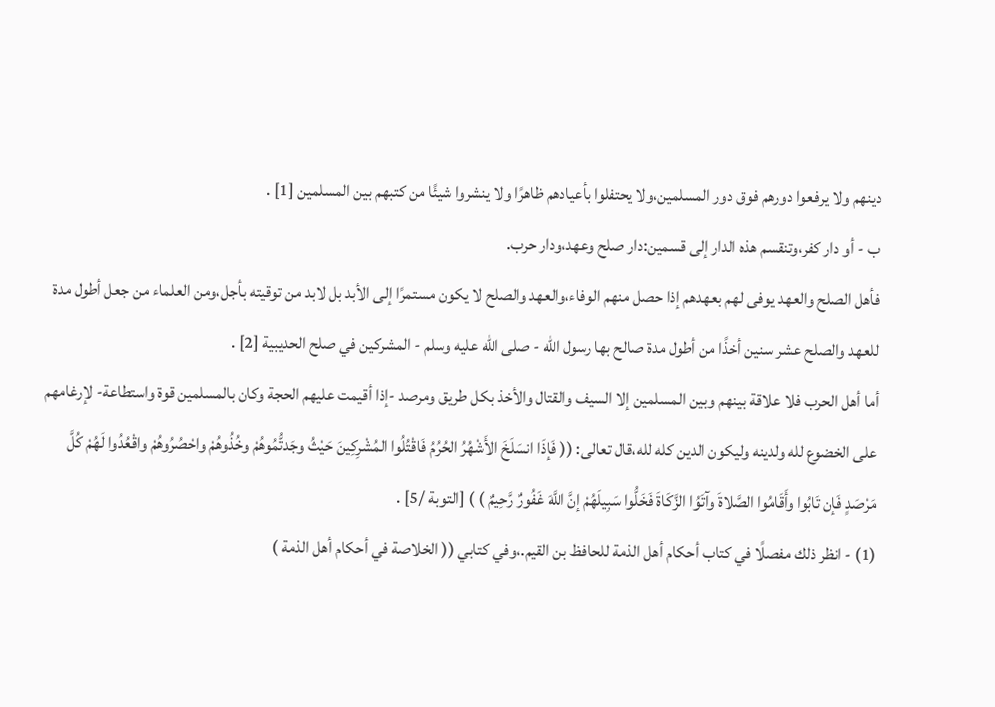دينهم ولا يرفعوا دورهم فوق دور المسلمين،ولا يحتفلوا بأعيادهم ظاهرًا ولا ينشروا شيئًا من كتبهم بين المسلمين [1] .
ب - أو دار كفر،وتنقسم هذه الدار إلى قسمين:دار صلح وعهد،ودار حرب.
فأهل الصلح والعهد يوفى لهم بعهدهم إذا حصل منهم الوفاء،والعهد والصلح لا يكون مستمرًا إلى الأبد بل لابد من توقيته بأجل،ومن العلماء من جعل أطول مدة للعهد والصلح عشر سنين أخذًا من أطول مدة صالح بها رسول الله - صلى الله عليه وسلم - المشركين في صلح الحديبية [2] .
أما أهل الحرب فلا علاقة بينهم وبين المسلمين إلا السيف والقتال والأخذ بكل طريق ومرصد -إذا أقيمت عليهم الحجة وكان بالمسلمين قوة واستطاعة- لإرغامهم على الخضوع لله ولدينه وليكون الدين كله لله،قال تعالى: (( فَإذَا انسَلَخَ الأَشْهُرُ الحُرُمُ فَاقْتُلُوا المُشْرِكِينَ حَيْثُ وجَدتُّمُوهُمْ وخُذُوهُمْ واحْصُرُوهُمْ واقْعُدُوا لَهُمْ كُلَّ مَرْصَدٍ فَإن تَابُوا وأَقَامُوا الصَّلاةَ وآتَوُا الزَّكَاةَ فَخَلُّوا سَبِيلَهُمْ إنَّ اللَّهَ غَفُورٌ رَّحِيمٌ ) ) [التوبة /5] .
(1) - انظر ذلك مفصلًا في كتاب أحكام أهل الذمة للحافظ بن القيم.،وفي كتابي (( الخلاصة في أحكام أهل الذمة )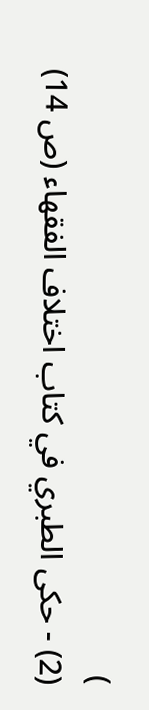)
(2) - حكى الطبري في كتاب اختلاف الفقهاء (ص 14)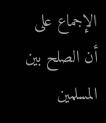الإجماع على أن الصلح بين المسلمين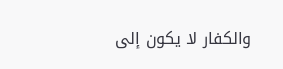والكفار لا يكون إلى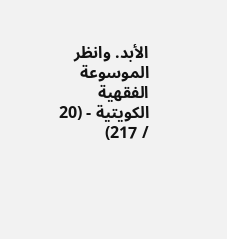الأبد. وانظر الموسوعة الفقهية الكويتية - (20 / 217)